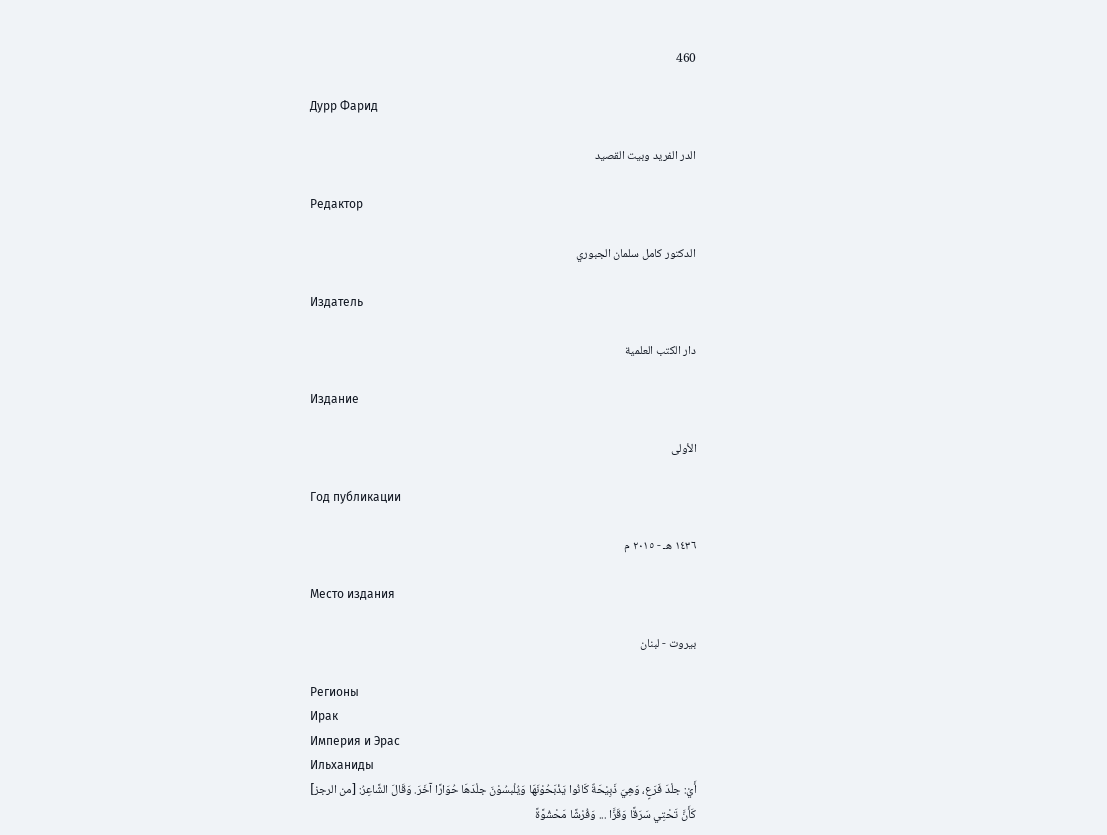460

Дурр Фарид

الدر الفريد وبيت القصيد

Редактор

الدكتور كامل سلمان الجبوري

Издатель

دار الكتب العلمية

Издание

الأولى

Год публикации

١٤٣٦ هـ - ٢٠١٥ م

Место издания

بيروت - لبنان

Регионы
Ирак
Империя и Эрас
Ильханиды
أَيْ: جلْدَ فَرَعٍ، وَهِيَ ذَبِيْحَةٌ كَانُوا يَذْبَحُوْنَهَا وَيُلْبسُوْنَ جلْدَهَا حُوَارًا آخَرَ. وَقَالَ الشَّاعِرُ: [من الرجز]
كَأَنَّ تَحْتِي سَرَقًا وَقَزَّا ... وَفُرْشًا مَحْشُوَّةً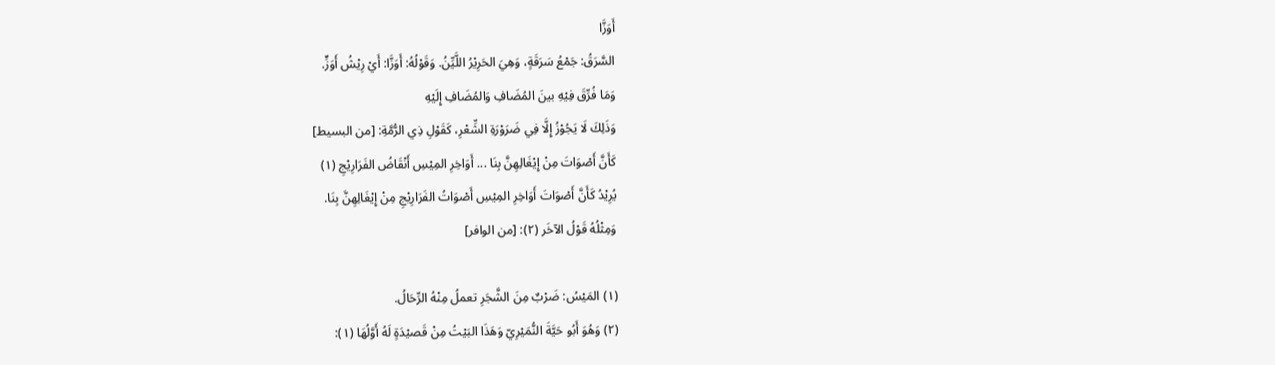أَوَزَّا
السَّرَقُ: جَمْعُ سَرَقَةٍ، وَهِيَ الحَرِيْرُ اللَّيِّنُ. وَقَوْلُهُ: أَوَزَّا: أَيْ رِيْشُ أَوَزٍّ.
وَمَا فُرِّقَ فِيْهِ بينَ المُضَافِ وَالمُضَافِ إِلَيْهِ
وَذَلِكَ لَا يَجُوْزُ إِلَّا فِي ضَرَوْرَةِ الشِّعْرِ، كَقَوْلِ ذِي الرُّمَّةِ: [من البسيط]
كَأَنَّ أَصْوَاتَ مِنْ إِيْغَالِهِنَّ بِنَا ... أَوَاخِرِ المِيْسِ أَنْقَاضُ الفَرَارِيْجِ (١)
يُرِيْدُ كَأَنَّ أَصْوَاتَ أَوَاخِرِ المِيْسِ أَصْوَاتُ الفَرَارِيْجِ مِنْ إِيْغَالِهِنَّ بِنَا.
وَمِثْلُهُ قَوْلُ الآخَر (٢): [من الوافر]

(١) المَيْسُ: ضَرْبٌ مِنَ الشَّجَرِ تعملُ مِنْهُ الرِّحَالُ.
(٢) وَهُوَ أَبُو حَيَّةَ النُّمَيْرِيّ وَهَذَا البَيْتُ مِنْ قَصيْدَةٍ لَهُ أَوَّلُهَا (١):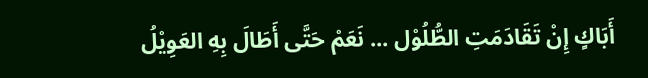أَبَاكٍ إِنْ تَقَادَمَتِ الطُّلُوْل ... نَعَمْ حَتَّى أَطَالَ بِهِ العَوِيْلُ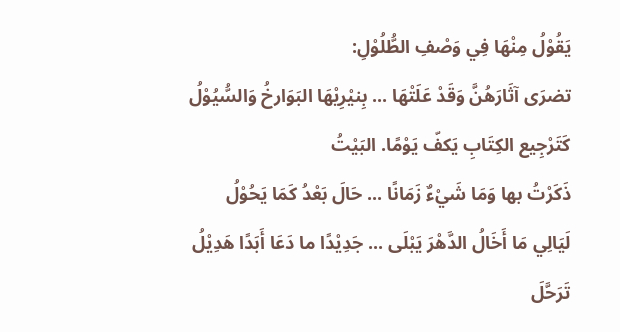يَقُوْلُ مِنْهَا فِي وَصْفِ الطُّلُوْلِ:
تضرَى آثَارَهُنَّ وَقَدْ عَلَتْهَا ... بِنيْرِيْهَا البَوَارخُ وَالسُّيُوْلُ
كَتَرْجِيع الكِتَابِ يَكفّ يَوْمًا. البَيْتُ
ذَكَرْتُ بها وَمَا شَيْءٌ زَمَانًا ... حَالَ بَعْدُ كَمَا يَحُوْلُ
لَيَالِي مَا أَخَالُ الدَّهْرَ يَبْلَى ... جَدِيْدًا ما دَعَا أَبَدًا هَدِيْلُ
تَرَحَّلَ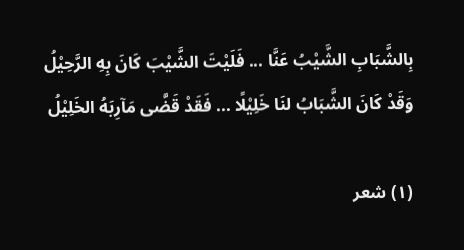بِالشَّبَابِ الشَّيْبُ عَنَّا ... فَلَيْتَ الشَّيْبَ كَانَ بِهِ الرَّحِيْلُ
وَقَدْ كَانَ الشَّبَابُ لنَا خَلِيْلًا ... فَقَدْ قَضَّى مَآرِبَهُ الخَلِيْلُ

(١) شعر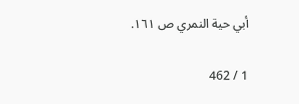أبي حية النمري ص ١٦١.

1 / 462